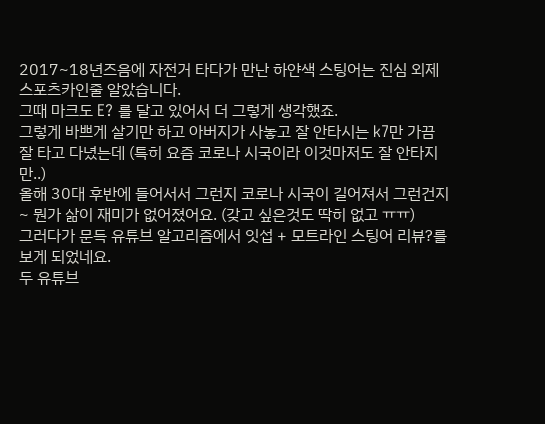2017~18년즈음에 자전거 타다가 만난 하얀색 스팅어는 진심 외제 스포츠카인줄 알았습니다.
그때 마크도 E? 를 달고 있어서 더 그렇게 생각했죠.
그렇게 바쁘게 살기만 하고 아버지가 사놓고 잘 안타시는 k7만 가끔 잘 타고 다녔는데 (특히 요즘 코로나 시국이라 이것마저도 잘 안타지만..)
올해 30대 후반에 들어서서 그런지 코로나 시국이 길어져서 그런건지~ 뭔가 삶이 재미가 없어졌어요. (갖고 싶은것도 딱히 없고 ㅠㅠ)
그러다가 문득 유튜브 알고리즘에서 잇섭 + 모트라인 스팅어 리뷰?를 보게 되었네요.
두 유튜브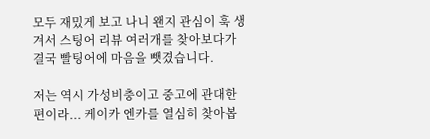모두 재밌게 보고 나니 왠지 관심이 훅 생겨서 스팅어 리뷰 여러개를 찾아보다가 결국 빨팅어에 마음을 뺏겼습니다.

저는 역시 가성비충이고 중고에 관대한 편이라... 케이카 엔카를 열심히 찾아봅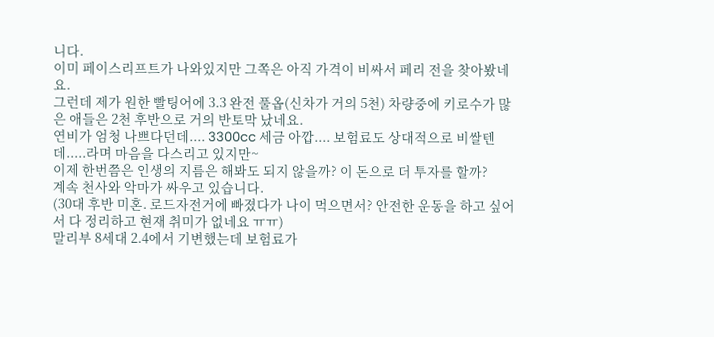니다.
이미 페이스리프트가 나와있지만 그쪽은 아직 가격이 비싸서 페리 전을 찾아봤네요.
그런데 제가 원한 빨팅어에 3.3 완전 풀옵(신차가 거의 5천) 차량중에 키로수가 많은 애들은 2천 후반으로 거의 반토막 났네요.
연비가 엄청 나쁘다던데.... 3300cc 세금 아깝.... 보험료도 상대적으로 비쌀텐데.....라며 마음을 다스리고 있지만~
이제 한번쯤은 인생의 지름은 해봐도 되지 않을까? 이 돈으로 더 투자를 할까?
계속 천사와 악마가 싸우고 있습니다.
(30대 후반 미혼. 로드자전거에 빠졌다가 나이 먹으면서? 안전한 운동을 하고 싶어서 다 정리하고 현재 취미가 없네요 ㅠㅠ)
말리부 8세대 2.4에서 기변했는데 보험료가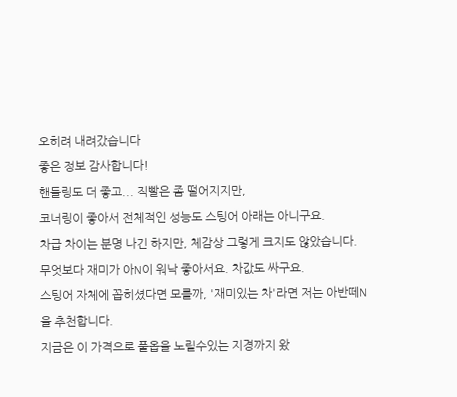오히려 내려갔습니다
좋은 정보 감사합니다!
핸들링도 더 좋고... 직빨은 좀 떨어지지만,
코너링이 좋아서 전체적인 성능도 스팅어 아래는 아니구요.
차급 차이는 분명 나긴 하지만, 체감상 그렇게 크지도 않았습니다.
무엇보다 재미가 아N이 워낙 좋아서요. 차값도 싸구요.
스팅어 자체에 꼽히셨다면 모를까, '재미있는 차'라면 저는 아반떼N을 추천합니다.
지금은 이 가격으로 풀옵을 노릴수있는 지경까지 왔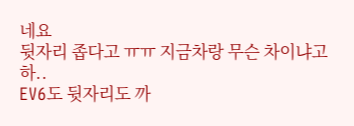네요
뒷자리 좁다고 ㅠㅠ 지금차랑 무슨 차이냐고 하..
EV6도 뒷자리도 까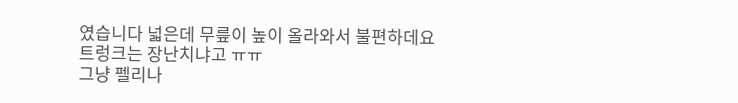였습니다 넓은데 무릎이 높이 올라와서 불편하데요
트렁크는 장난치냐고 ㅠㅠ
그냥 펠리나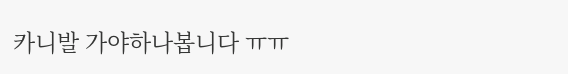카니발 가야하나봅니다 ㅠㅠ